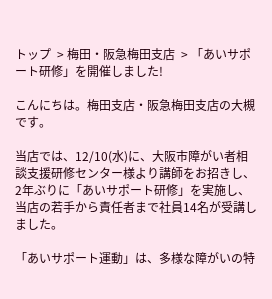トップ  > 梅田・阪急梅田支店  > 「あいサポート研修」を開催しました!

こんにちは。梅田支店・阪急梅田支店の大槻です。

当店では、12/10(水)に、大阪市障がい者相談支援研修センター様より講師をお招きし、2年ぶりに「あいサポート研修」を実施し、当店の若手から責任者まで社員14名が受講しました。

「あいサポート運動」は、多様な障がいの特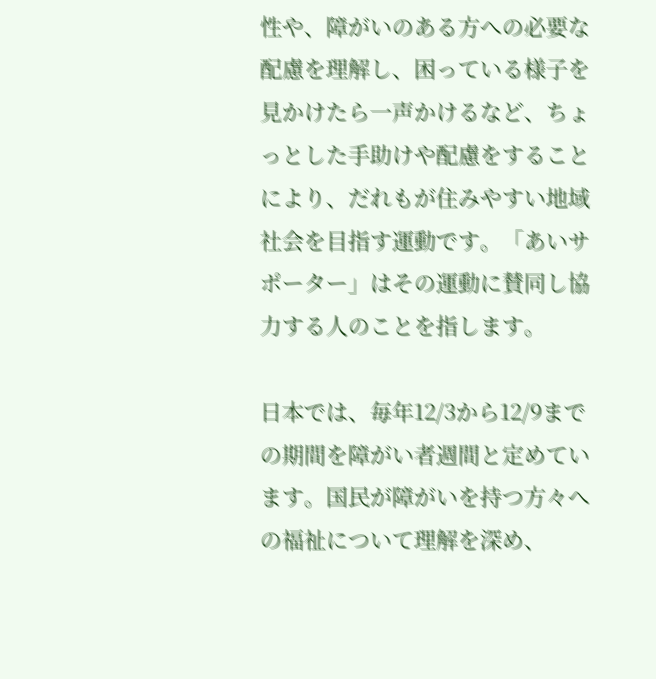性や、障がいのある方への必要な配慮を理解し、困っている様子を見かけたら一声かけるなど、ちょっとした手助けや配慮をすることにより、だれもが住みやすい地域社会を目指す運動です。「あいサポーター」はその運動に賛同し協力する人のことを指します。

日本では、毎年12/3から12/9までの期間を障がい者週間と定めています。国民が障がいを持つ方々への福祉について理解を深め、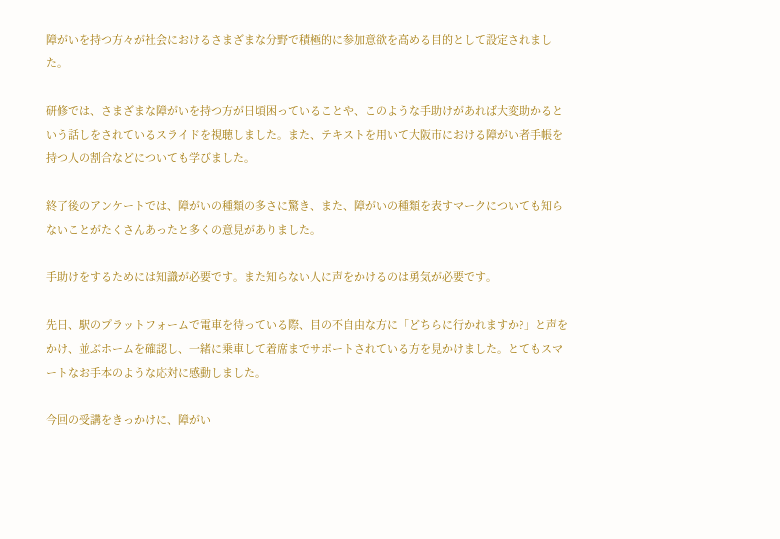障がいを持つ方々が社会におけるさまざまな分野で積極的に参加意欲を高める目的として設定されました。

研修では、さまざまな障がいを持つ方が日頃困っていることや、このような手助けがあれば大変助かるという話しをされているスライドを視聴しました。また、テキストを用いて大阪市における障がい者手帳を持つ人の割合などについても学びました。

終了後のアンケートでは、障がいの種類の多さに驚き、また、障がいの種類を表すマークについても知らないことがたくさんあったと多くの意見がありました。

手助けをするためには知識が必要です。また知らない人に声をかけるのは勇気が必要です。

先日、駅のプラットフォームで電車を待っている際、目の不自由な方に「どちらに行かれますか?」と声をかけ、並ぶホームを確認し、一緒に乗車して着席までサポートされている方を見かけました。とてもスマートなお手本のような応対に感動しました。

今回の受講をきっかけに、障がい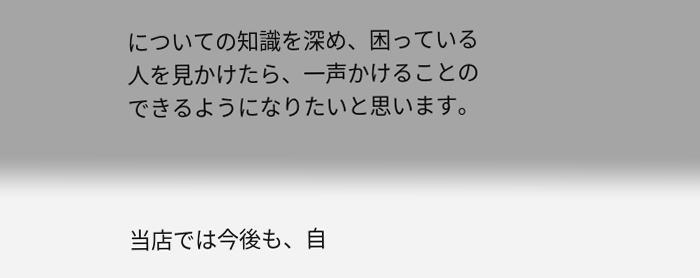についての知識を深め、困っている人を見かけたら、一声かけることのできるようになりたいと思います。



当店では今後も、自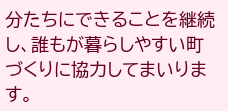分たちにできることを継続し、誰もが暮らしやすい町づくりに協力してまいります。